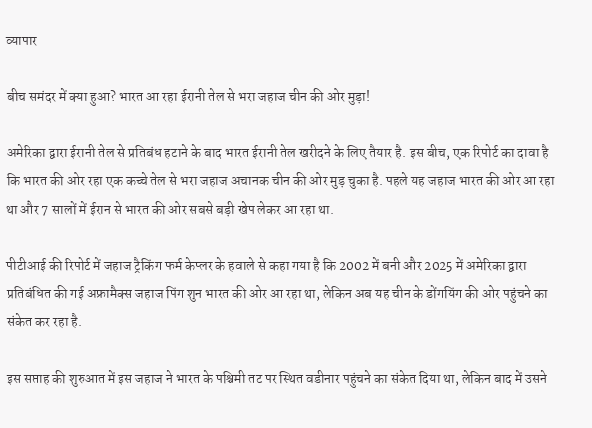व्यापार

बीच समंदर में क्‍या हुआ? भारत आ रहा ईरानी तेल से भरा जहाज चीन की ओर मुड़ा!

अमेरिका द्वारा ईरानी तेल से प्रतिबंध हटाने के बाद भारत ईरानी तेल खरीदने के लिए तैयार है. इस बीच, एक रिपोर्ट का दावा है कि भारत की ओर रहा एक कच्‍चे तेल से भरा जहाज अचानक चीन की ओर मुड़ चुका है. पहले यह जहाज भारत की ओर आ रहा था और 7 सालों में ईरान से भारत की ओर सबसे बड़ी खेप लेकर आ रहा था.

पीटीआई की रिपोर्ट में जहाज ट्रैकिंग फर्म केप्लर के हवाले से कहा गया है कि 2002 में बनी और 2025 में अमेरिका द्वारा प्रतिबंधित की गई अफ्रामैक्स जहाज पिंग शुन भारत की ओर आ रहा था, लेकिन अब यह चीन के डोंगयिंग की ओर पहुंचने का संकेत कर रहा है.

इस सप्ताह की शुरुआत में इस जहाज ने भारत के पश्चिमी तट पर स्थित वडीनार पहुंचने का संकेत दिया था, लेकिन बाद में उसने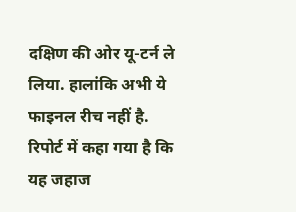दक्षिण की ओर यू-टर्न ले लिया. हालांकि अभी ये फाइनल रीच नहीं है. रिपोर्ट में कहा गया है कि यह जहाज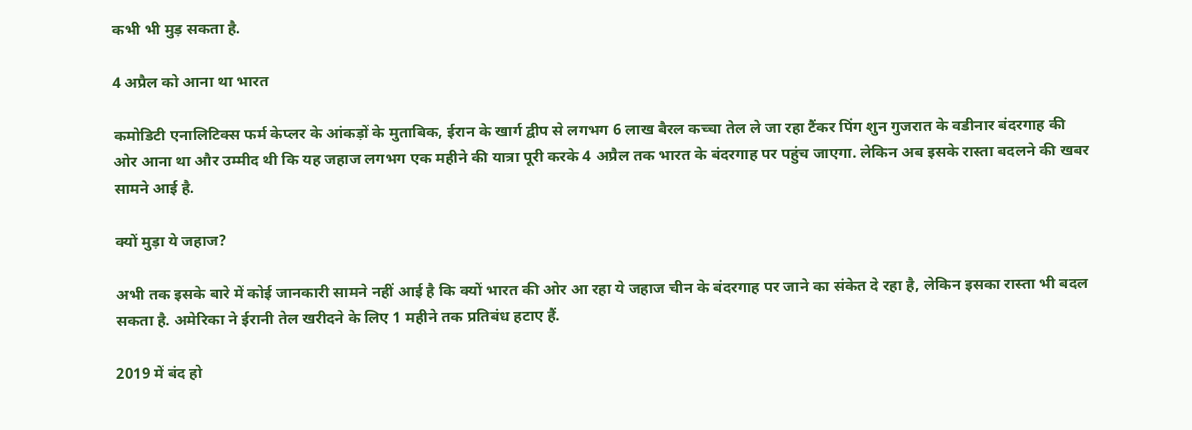कभी भी मुड़ सकता है.

4 अप्रैल को आना था भारत

कमोडिटी एनालिटिक्स फर्म केप्लर के आंकड़ों के मुताबिक, ईरान के खार्ग द्वीप से लगभग 6 लाख बैरल कच्चा तेल ले जा रहा टैंकर पिंग शुन गुजरात के वडीनार बंदरगाह की ओर आना था और उम्मीद थी कि यह जहाज लगभग एक महीने की यात्रा पूरी करके 4 अप्रैल तक भारत के बंदरगाह पर पहुंच जाएगा. लेकिन अब इसके रास्‍ता बदलने की खबर सामने आई है.

क्‍यों मुड़ा ये जहाज?

अभी तक इसके बारे में कोई जानकारी सामने नहीं आई है कि क्‍यों भारत की ओर आ रहा ये जहाज चीन के बंदरगाह पर जाने का संकेत दे रहा है, लेकिन इसका रास्‍ता भी बदल सकता है. अमेरिका ने ईरानी तेल खरीदने के लिए 1 महीने तक प्रतिबंध हटाए हैं.

2019 में बंद हो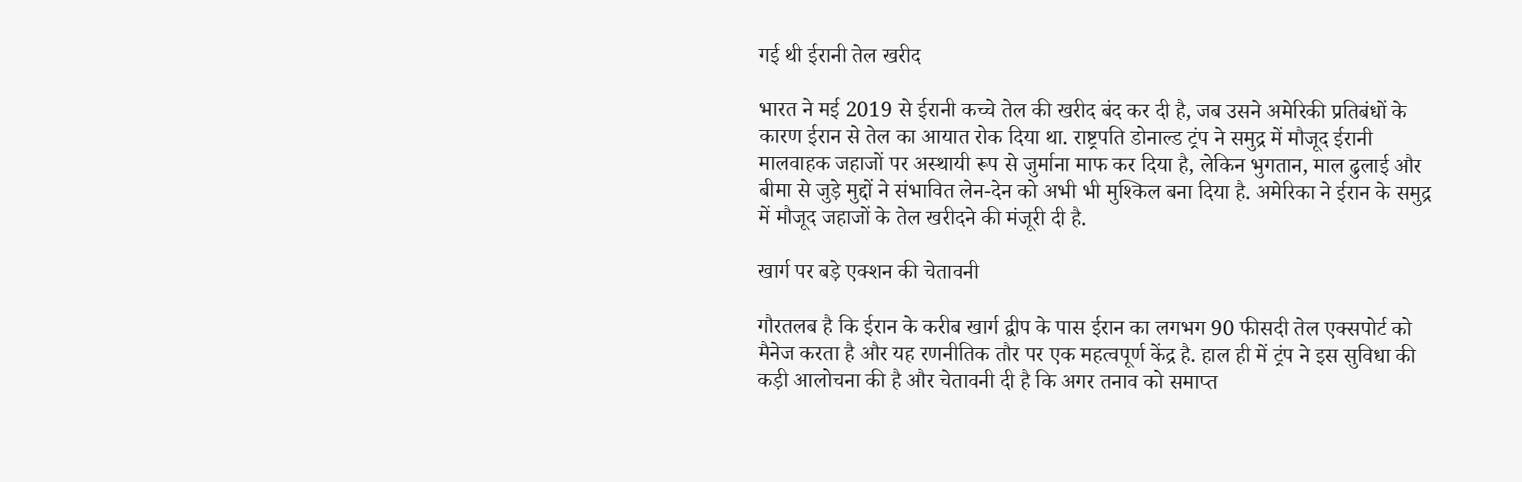गई थी ईरानी तेल खरीद

भारत ने मई 2019 से ईरानी कच्चे तेल की खरीद बंद कर दी है, जब उसने अमेरिकी प्रतिबंधों के कारण ईरान से तेल का आयात रोक दिया था. राष्ट्रपति डोनाल्ड ट्रंप ने समुद्र में मौजूद ईरानी मालवाहक जहाजों पर अस्थायी रूप से जुर्माना माफ कर दिया है, लेकिन भुगतान, माल ढुलाई और बीमा से जुड़े मुद्दों ने संभावित लेन-देन को अभी भी मुश्किल बना दिया है. अमेरिका ने ईरान के समुद्र में मौजूद जहाजों के तेल खरीदने की मंजूरी दी है.

खार्ग पर बड़े एक्‍शन की चेतावनी

गौरतलब है कि ईरान के करीब खार्ग द्वीप के पास ईरान का लगभग 90 फीसदी तेल एक्‍सपोर्ट को मैनेज करता है और यह रणनीतिक तौर पर एक महत्‍वपूर्ण केंद्र है. हाल ही में ट्रंप ने इस सुविधा की कड़ी आलोचना की है और चेतावनी दी है कि अगर तनाव को समाप्‍त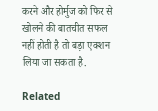करने और होर्मुज को फिर से खोलने की बातचीत सफल नहीं होती है तो बड़ा एक्‍शन लिया जा सकता है.

Related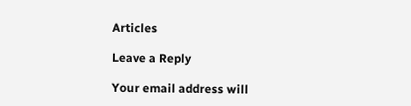Articles

Leave a Reply

Your email address will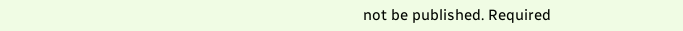not be published. Required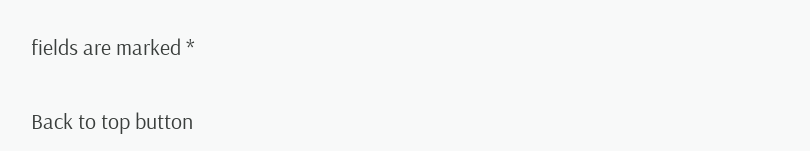fields are marked *

Back to top button